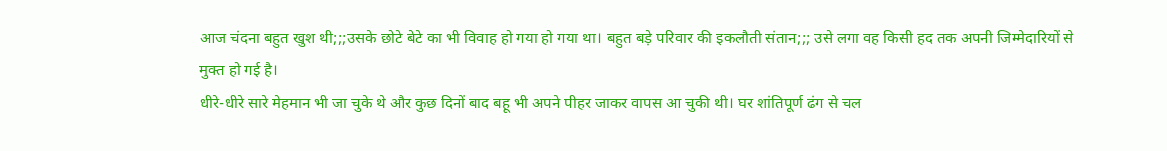आज चंदना बहुत खुश थी;;;उसके छोटे बेटे का भी विवाह हो गया हो गया था। बहुत बड़े परिवार की इकलौती संतान;;; उसे लगा वह किसी हद तक अपनी जिम्मेदारियों से मुक्त हो गई है।
धीरे-धीरे सारे मेहमान भी जा चुके थे और कुछ दिनों बाद बहू भी अपने पीहर जाकर वापस आ चुकी थी। घर शांतिपूर्ण ढंग से चल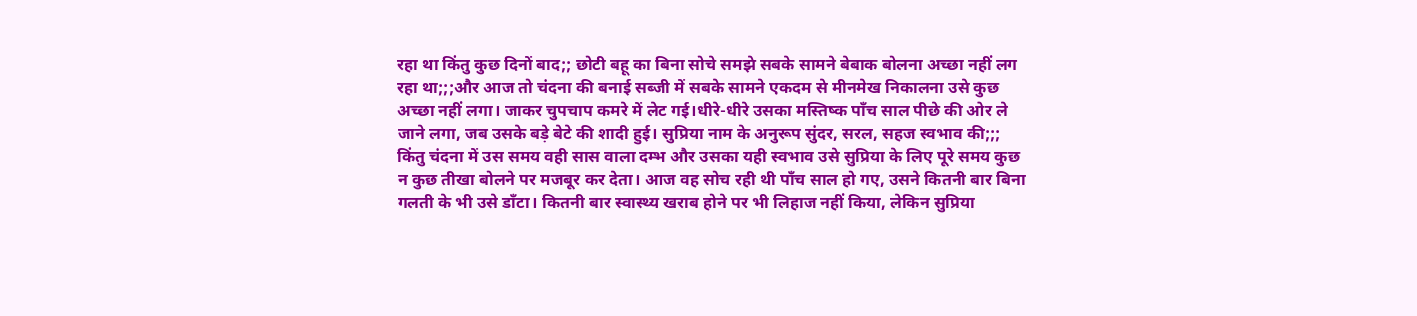रहा था किंतु कुछ दिनों बाद;; छोटी बहू का बिना सोचे समझे सबके सामने बेबाक बोलना अच्छा नहीं लग रहा था;;;और आज तो चंदना की बनाई सब्जी में सबके सामने एकदम से मीनमेख निकालना उसे कुछ अच्छा नहीं लगा। जाकर चुपचाप कमरे में लेट गई।धीरे-धीरे उसका मस्तिष्क पाँच साल पीछे की ओर ले जाने लगा, जब उसके बड़े बेटे की शादी हुई। सुप्रिया नाम के अनुरूप सुंदर, सरल, सहज स्वभाव की;;; किंतु चंदना में उस समय वही सास वाला दम्भ और उसका यही स्वभाव उसे सुप्रिया के लिए पूरे समय कुछ न कुछ तीखा बोलने पर मजबूर कर देता। आज वह सोच रही थी पाँच साल हो गए, उसने कितनी बार बिना गलती के भी उसे डाँटा। कितनी बार स्वास्थ्य खराब होने पर भी लिहाज नहीं किया, लेकिन सुप्रिया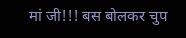मां जी!!! बस बोलकर चुप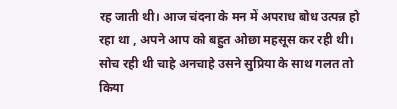रह जाती थी। आज चंदना के मन में अपराध बोध उत्पन्न हो रहा था , अपने आप को बहुत ओछा महसूस कर रही थी। सोच रही थी चाहे अनचाहे उसने सुप्रिया के साथ गलत तो किया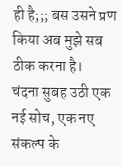ही है;;; बस उसने प्रण किया अब मुझे सब ठीक करना है।
चंदना सुबह उठी एक नई सोच, एक नए संकल्प के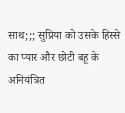साथ;;; सुप्रिया को उसके हिस्से का प्यार और छोटी बहू के अनियंत्रित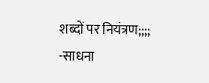शब्दों पर नियंत्रण;;;;
-साधना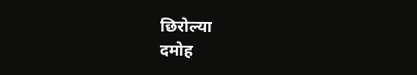छिरोल्या
दमोह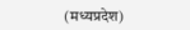(मध्यप्रदेश)